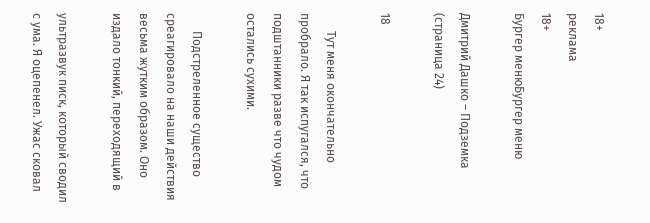18+
реклама
18+
Бургер менюБургер меню

Дмитрий Дашко – Подземка (страница 24)

18

      Тут меня окончательно пробрало. Я так испугался, что подштанники разве что чудом остались сухими.

      Подстреленное существо среагировало на наши действия весьма жутким образом. Оно издало тонкий, переходящий в

ультразвук писк, который сводил с ума. Я оцепенел. Ужас сковал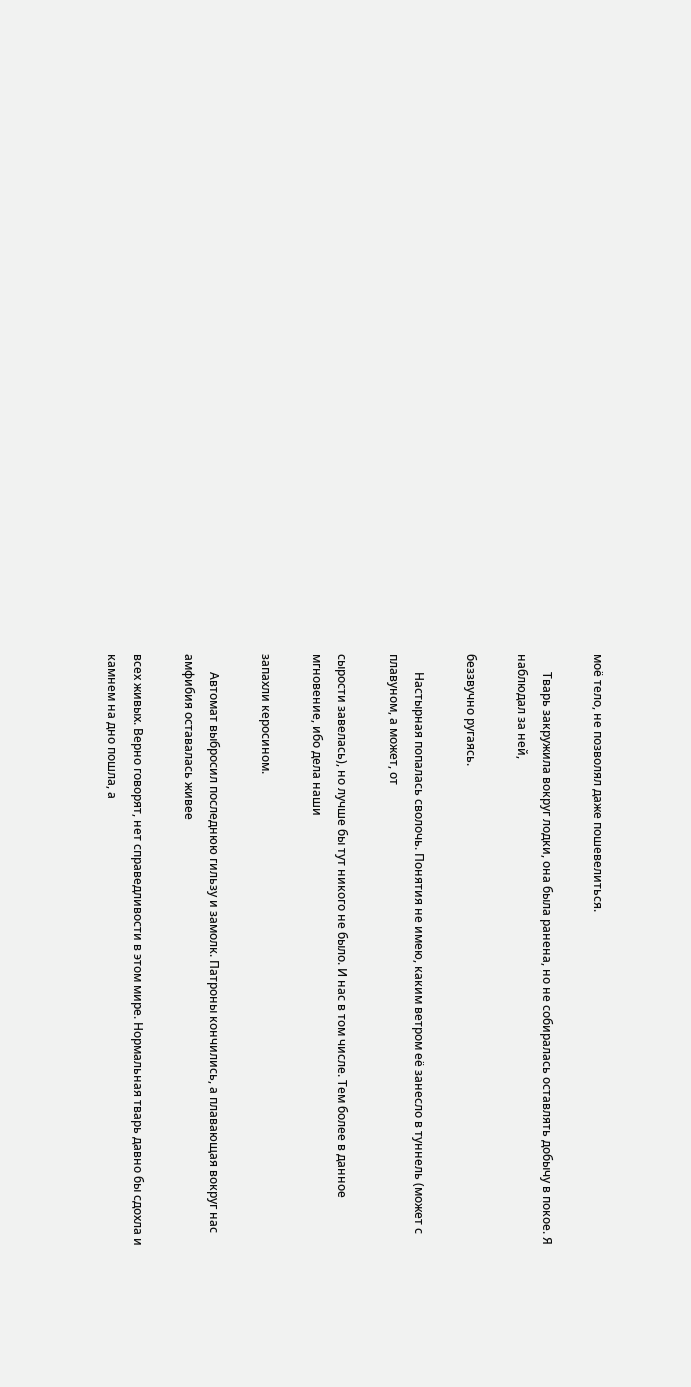моё тело, не позволял даже пошевелиться.

      Тварь закружила вокруг лодки, она была ранена, но не собиралась оставлять добычу в покое. Я наблюдал за ней,

беззвучно ругаясь.

      Настырная попалась сволочь. Понятия не имею, каким ветром её занесло в туннель (может с плавуном, а может, от

сырости завелась), но лучше бы тут никого не было. И нас в том числе. Тем более в данное мгновение, ибо дела наши

запахли керосином.

      Автомат выбросил последнюю гильзу и замолк. Патроны кончились, а плавающая вокруг нас амфибия оставалась живее

всех живых. Верно говорят, нет справедливости в этом мире. Нормальная тварь давно бы сдохла и камнем на дно пошла, а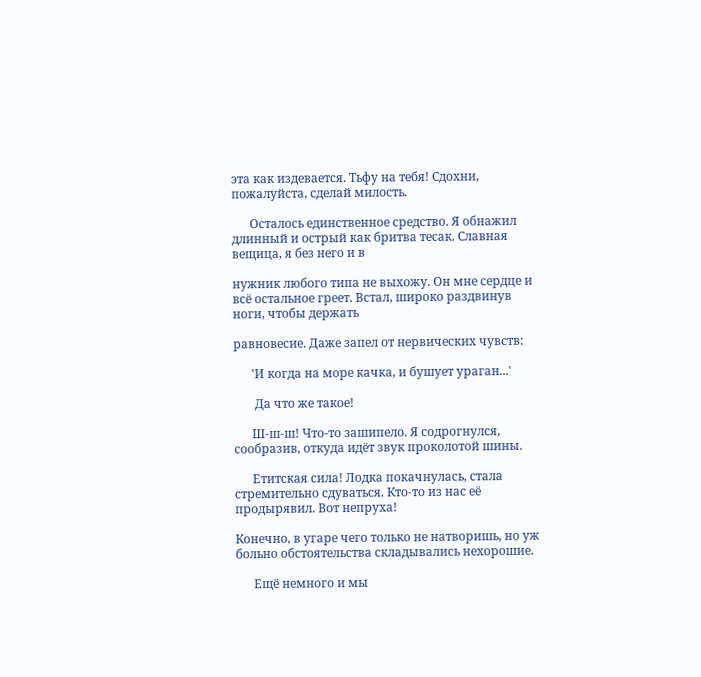эта как издевается. Тьфу на тебя! Сдохни, пожалуйста, сделай милость.

      Осталось единственное средство. Я обнажил длинный и острый как бритва тесак. Славная вещица, я без него и в

нужник любого типа не выхожу. Он мне сердце и всё остальное греет. Встал, широко раздвинув ноги, чтобы держать

равновесие. Даже запел от нервических чувств:

      'И когда на море качка, и бушует ураган...'

       Да что же такое!

      Ш-ш-ш! Что-то зашипело. Я содрогнулся, сообразив, откуда идёт звук проколотой шины.

      Етитская сила! Лодка покачнулась, стала стремительно сдуваться. Кто-то из нас её продырявил. Вот непруха!

Конечно, в угаре чего только не натворишь, но уж больно обстоятельства складывались нехорошие.

      Ещё немного и мы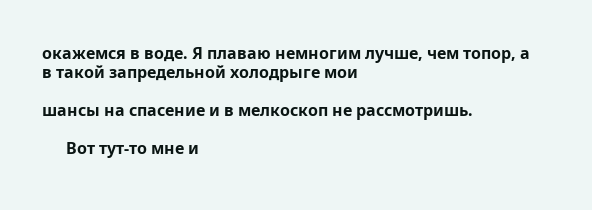окажемся в воде. Я плаваю немногим лучше, чем топор, а в такой запредельной холодрыге мои

шансы на спасение и в мелкоскоп не рассмотришь.

      Вот тут-то мне и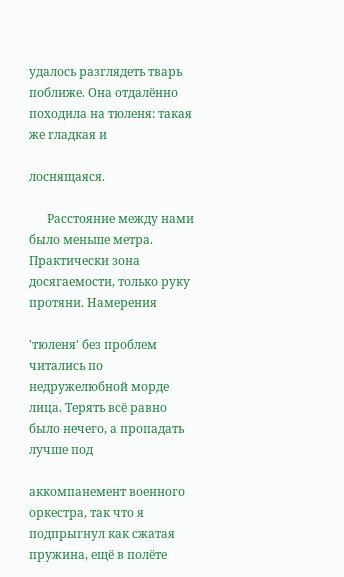удалось разглядеть тварь поближе. Она отдалённо походила на тюленя: такая же гладкая и

лоснящаяся.

      Расстояние между нами было меньше метра. Практически зона досягаемости, только руку протяни. Намерения

'тюленя' без проблем читались по недружелюбной морде лица. Терять всё равно было нечего, а пропадать лучше под

аккомпанемент военного оркестра, так что я подпрыгнул как сжатая пружина, ещё в полёте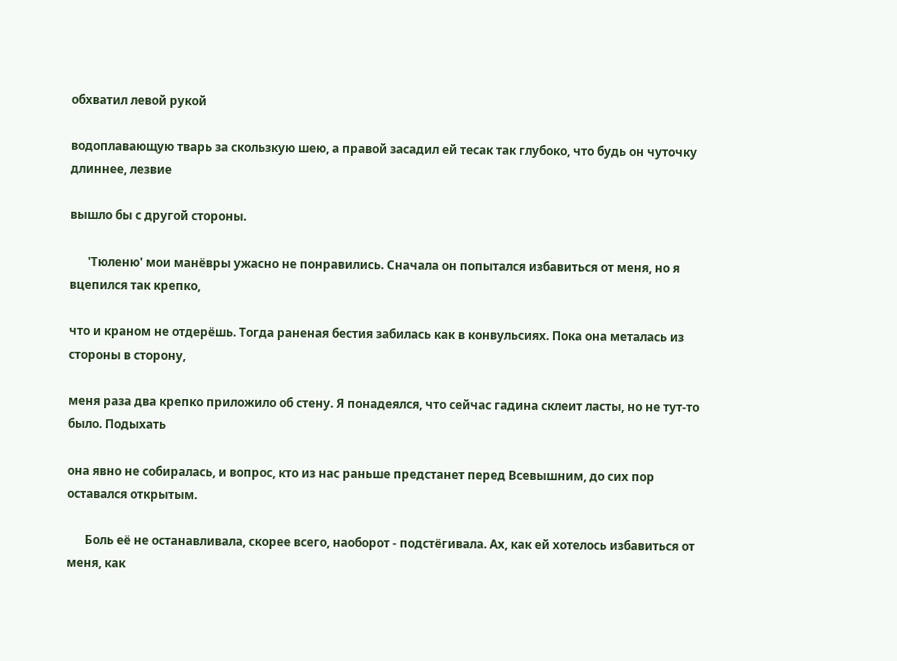обхватил левой рукой

водоплавающую тварь за скользкую шею, а правой засадил ей тесак так глубоко, что будь он чуточку длиннее, лезвие

вышло бы с другой стороны.

      'Тюленю' мои манёвры ужасно не понравились. Сначала он попытался избавиться от меня, но я вцепился так крепко,

что и краном не отдерёшь. Тогда раненая бестия забилась как в конвульсиях. Пока она металась из стороны в сторону,

меня раза два крепко приложило об стену. Я понадеялся, что сейчас гадина склеит ласты, но не тут-то было. Подыхать

она явно не собиралась, и вопрос, кто из нас раньше предстанет перед Всевышним, до сих пор оставался открытым.

      Боль её не останавливала, скорее всего, наоборот - подстёгивала. Ах, как ей хотелось избавиться от меня, как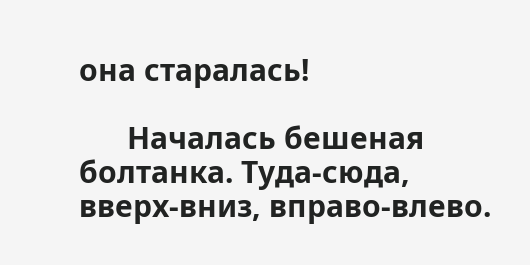она старалась!

      Началась бешеная болтанка. Туда-сюда, вверх-вниз, вправо-влево.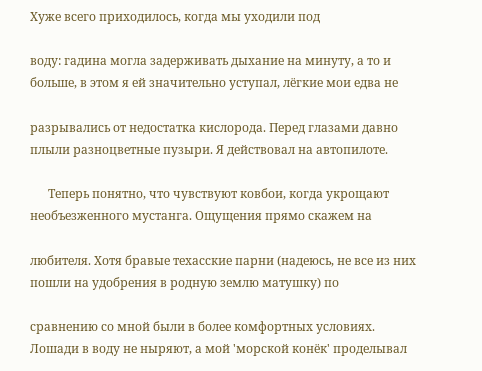Хуже всего приходилось, когда мы уходили под

воду: гадина могла задерживать дыхание на минуту, а то и больше, в этом я ей значительно уступал, лёгкие мои едва не

разрывались от недостатка кислорода. Перед глазами давно плыли разноцветные пузыри. Я действовал на автопилоте.

      Теперь понятно, что чувствуют ковбои, когда укрощают необъезженного мустанга. Ощущения прямо скажем на

любителя. Хотя бравые техасские парни (надеюсь, не все из них пошли на удобрения в родную землю матушку) по

сравнению со мной были в более комфортных условиях. Лошади в воду не ныряют, а мой 'морской конёк' проделывал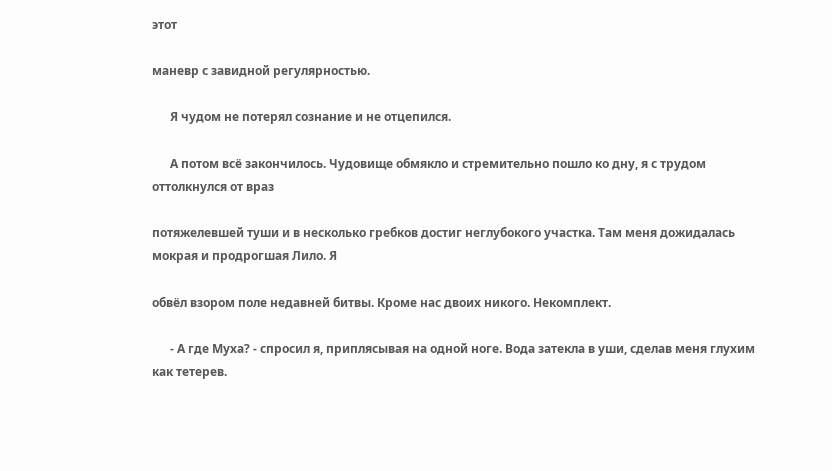этот

маневр с завидной регулярностью.

      Я чудом не потерял сознание и не отцепился.

      А потом всё закончилось. Чудовище обмякло и стремительно пошло ко дну, я с трудом оттолкнулся от враз

потяжелевшей туши и в несколько гребков достиг неглубокого участка. Там меня дожидалась мокрая и продрогшая Лило. Я

обвёл взором поле недавней битвы. Кроме нас двоих никого. Некомплект.

      - А где Муха? - спросил я, приплясывая на одной ноге. Вода затекла в уши, сделав меня глухим как тетерев.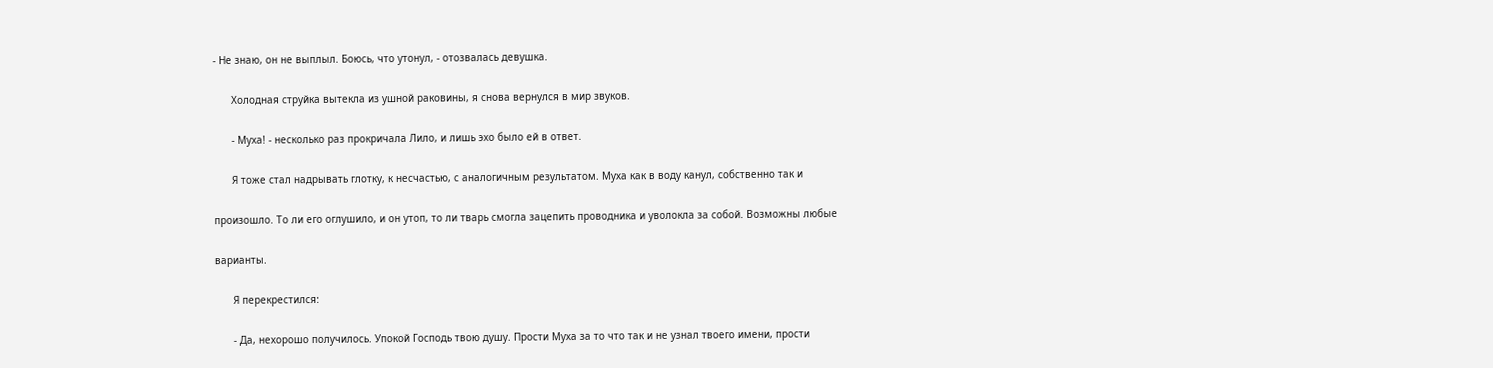- Не знаю, он не выплыл. Боюсь, что утонул, - отозвалась девушка.

      Холодная струйка вытекла из ушной раковины, я снова вернулся в мир звуков.

      - Муха! - несколько раз прокричала Лило, и лишь эхо было ей в ответ.

      Я тоже стал надрывать глотку, к несчастью, с аналогичным результатом. Муха как в воду канул, собственно так и

произошло. То ли его оглушило, и он утоп, то ли тварь смогла зацепить проводника и уволокла за собой. Возможны любые

варианты.

      Я перекрестился:

      - Да, нехорошо получилось. Упокой Господь твою душу. Прости Муха за то что так и не узнал твоего имени, прости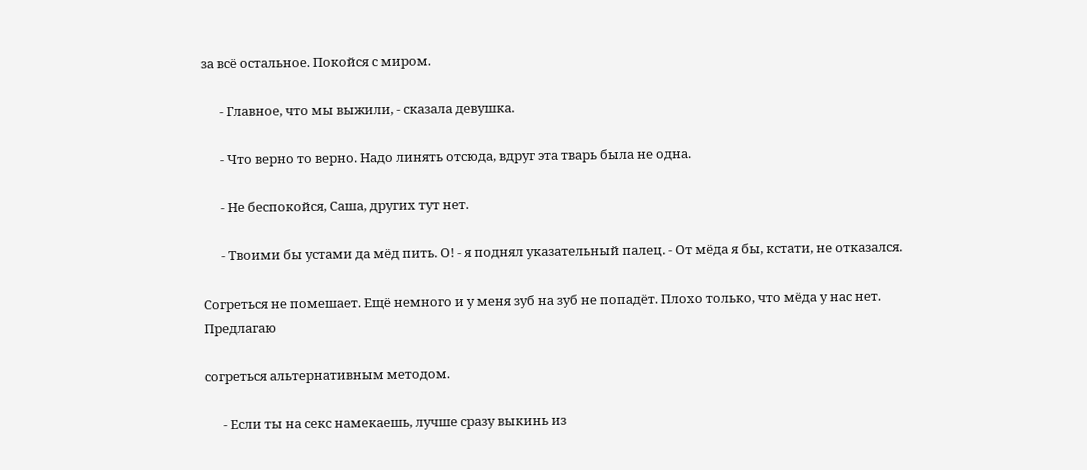за всё остальное. Покойся с миром.

      - Главное, что мы выжили, - сказала девушка.

      - Что верно то верно. Надо линять отсюда, вдруг эта тварь была не одна.

      - Не беспокойся, Саша, других тут нет.

      - Твоими бы устами да мёд пить. О! - я поднял указательный палец. - От мёда я бы, кстати, не отказался.

Согреться не помешает. Ещё немного и у меня зуб на зуб не попадёт. Плохо только, что мёда у нас нет. Предлагаю

согреться альтернативным методом.

      - Если ты на секс намекаешь, лучше сразу выкинь из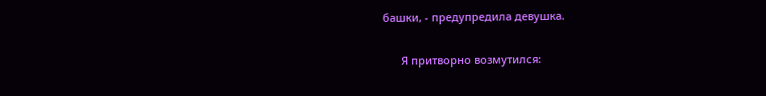башки, - предупредила девушка.

      Я притворно возмутился: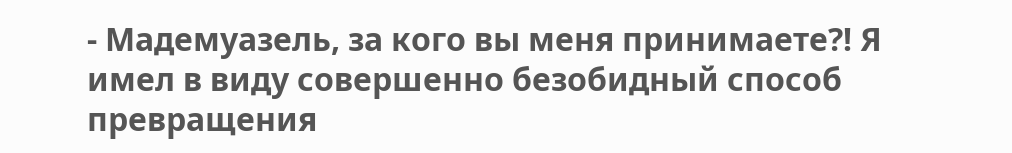- Мадемуазель, за кого вы меня принимаете?! Я имел в виду совершенно безобидный способ превращения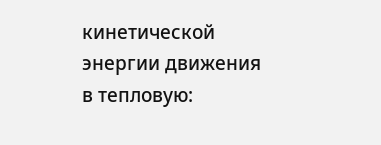кинетической энергии движения в тепловую: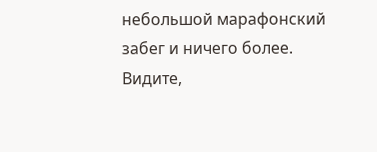небольшой марафонский забег и ничего более. Видите,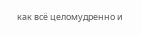как всё целомудренно и